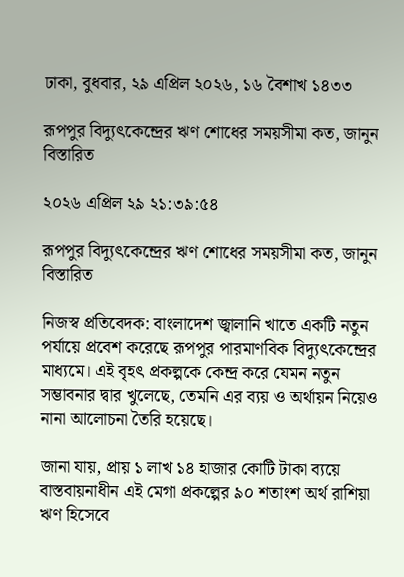ঢাকা, বুধবার, ২৯ এপ্রিল ২০২৬, ১৬ বৈশাখ ১৪৩৩

রূপপুর বিদ্যুৎকেন্দ্রের ঋণ শোধের সময়সীমা কত, জানুন বিস্তারিত

২০২৬ এপ্রিল ২৯ ২১:৩৯:৫৪

রূপপুর বিদ্যুৎকেন্দ্রের ঋণ শোধের সময়সীমা কত, জানুন বিস্তারিত

নিজস্ব প্রতিবেদক: বাংলাদেশ জ্বালানি খাতে একটি নতুন পর্যায়ে প্রবেশ করেছে রূপপুর পারমাণবিক বিদ্যুৎকেন্দ্রের মাধ্যমে। এই বৃহৎ প্রকল্পকে কেন্দ্র করে যেমন নতুন সম্ভাবনার দ্বার খুলেছে, তেমনি এর ব্যয় ও অর্থায়ন নিয়েও নানা আলোচনা তৈরি হয়েছে।

জানা যায়, প্রায় ১ লাখ ১৪ হাজার কোটি টাকা ব্যয়ে বাস্তবায়নাধীন এই মেগা প্রকল্পের ৯০ শতাংশ অর্থ রাশিয়া ঋণ হিসেবে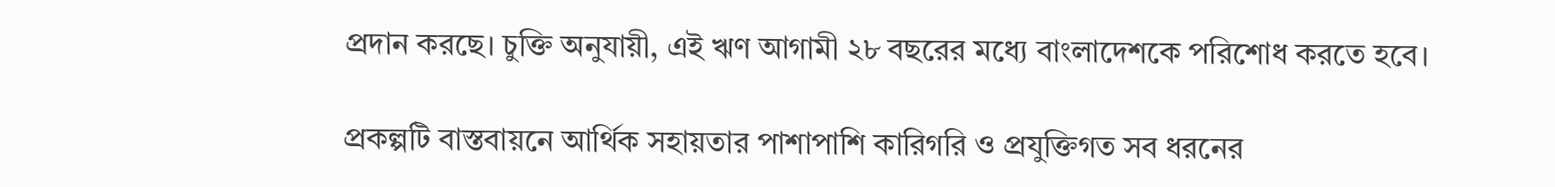প্রদান করছে। চুক্তি অনুযায়ী, এই ঋণ আগামী ২৮ বছরের মধ্যে বাংলাদেশকে পরিশোধ করতে হবে।

প্রকল্পটি বাস্তবায়নে আর্থিক সহায়তার পাশাপাশি কারিগরি ও প্রযুক্তিগত সব ধরনের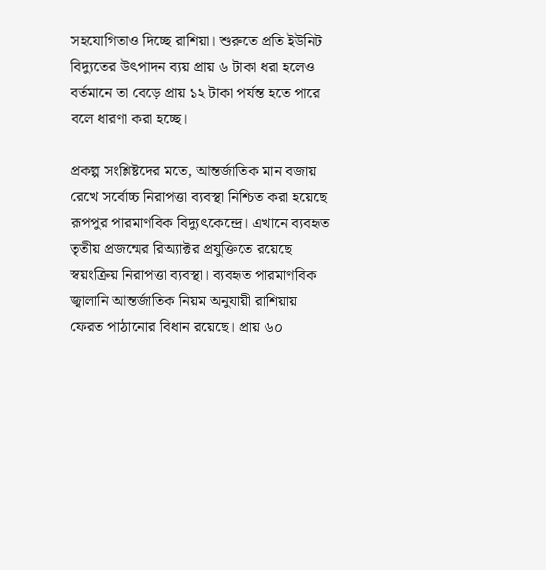সহযোগিতাও দিচ্ছে রাশিয়া। শুরুতে প্রতি ইউনিট বিদ্যুতের উৎপাদন ব্যয় প্রায় ৬ টাকা ধরা হলেও বর্তমানে তা বেড়ে প্রায় ১২ টাকা পর্যন্ত হতে পারে বলে ধারণা করা হচ্ছে।

প্রকল্প সংশ্লিষ্টদের মতে, আন্তর্জাতিক মান বজায় রেখে সর্বোচ্চ নিরাপত্তা ব্যবস্থা নিশ্চিত করা হয়েছে রূপপুর পারমাণবিক বিদ্যুৎকেন্দ্রে। এখানে ব্যবহৃত তৃতীয় প্রজন্মের রিঅ্যাক্টর প্রযুক্তিতে রয়েছে স্বয়ংক্রিয় নিরাপত্তা ব্যবস্থা। ব্যবহৃত পারমাণবিক জ্বালানি আন্তর্জাতিক নিয়ম অনুযায়ী রাশিয়ায় ফেরত পাঠানোর বিধান রয়েছে। প্রায় ৬০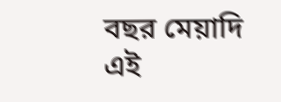বছর মেয়াদি এই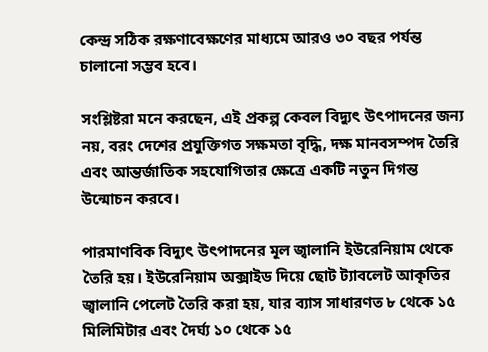কেন্দ্র সঠিক রক্ষণাবেক্ষণের মাধ্যমে আরও ৩০ বছর পর্যন্ত চালানো সম্ভব হবে।

সংশ্লিষ্টরা মনে করছেন, এই প্রকল্প কেবল বিদ্যুৎ উৎপাদনের জন্য নয়, বরং দেশের প্রযুক্তিগত সক্ষমতা বৃদ্ধি, দক্ষ মানবসম্পদ তৈরি এবং আন্তর্জাতিক সহযোগিতার ক্ষেত্রে একটি নতুন দিগন্ত উন্মোচন করবে।

পারমাণবিক বিদ্যুৎ উৎপাদনের মূল জ্বালানি ইউরেনিয়াম থেকে তৈরি হয়। ইউরেনিয়াম অক্সাইড দিয়ে ছোট ট্যাবলেট আকৃতির জ্বালানি পেলেট তৈরি করা হয়, যার ব্যাস সাধারণত ৮ থেকে ১৫ মিলিমিটার এবং দৈর্ঘ্য ১০ থেকে ১৫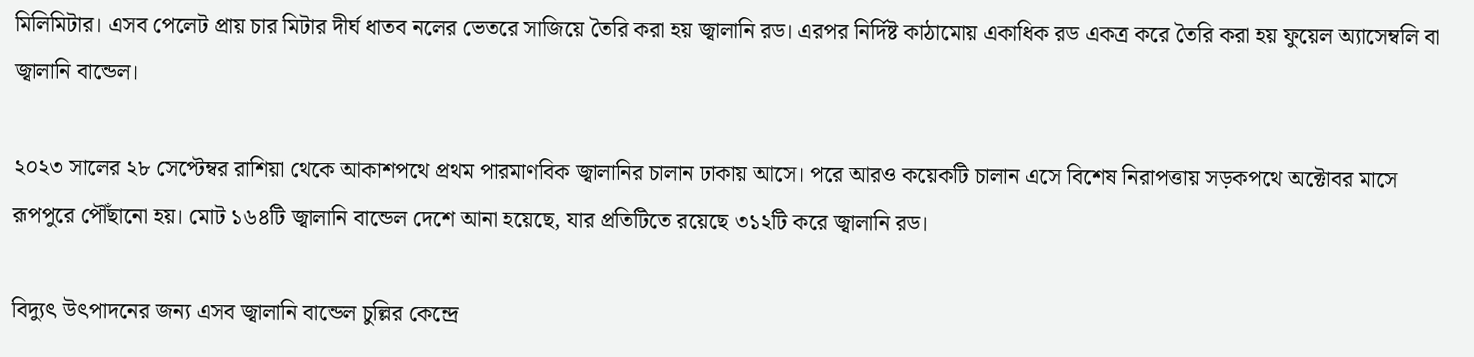মিলিমিটার। এসব পেলেট প্রায় চার মিটার দীর্ঘ ধাতব নলের ভেতরে সাজিয়ে তৈরি করা হয় জ্বালানি রড। এরপর নির্দিষ্ট কাঠামোয় একাধিক রড একত্র করে তৈরি করা হয় ফুয়েল অ্যাসেম্বলি বা জ্বালানি বান্ডেল।

২০২৩ সালের ২৮ সেপ্টেম্বর রাশিয়া থেকে আকাশপথে প্রথম পারমাণবিক জ্বালানির চালান ঢাকায় আসে। পরে আরও কয়েকটি চালান এসে বিশেষ নিরাপত্তায় সড়কপথে অক্টোবর মাসে রূপপুরে পৌঁছানো হয়। মোট ১৬৪টি জ্বালানি বান্ডেল দেশে আনা হয়েছে, যার প্রতিটিতে রয়েছে ৩১২টি করে জ্বালানি রড।

বিদ্যুৎ উৎপাদনের জন্য এসব জ্বালানি বান্ডেল চুল্লির কেন্দ্রে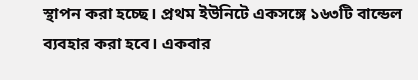স্থাপন করা হচ্ছে। প্রথম ইউনিটে একসঙ্গে ১৬৩টি বান্ডেল ব্যবহার করা হবে। একবার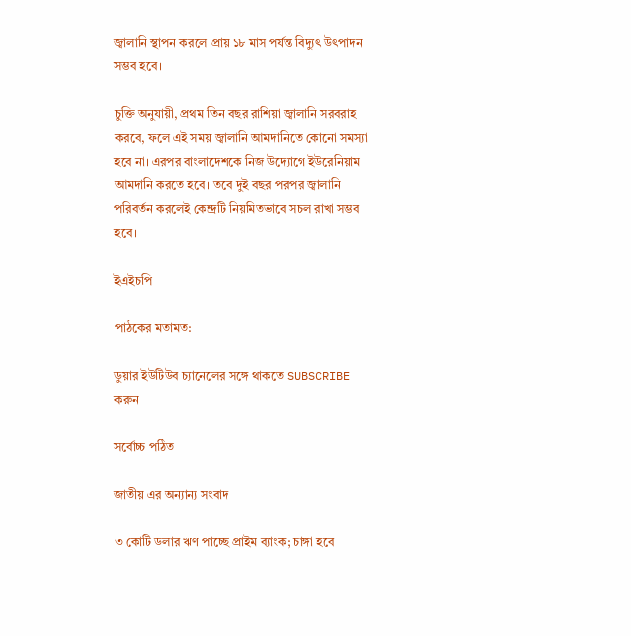জ্বালানি স্থাপন করলে প্রায় ১৮ মাস পর্যন্ত বিদ্যুৎ উৎপাদন সম্ভব হবে।

চুক্তি অনুযায়ী, প্রথম তিন বছর রাশিয়া জ্বালানি সরবরাহ করবে, ফলে এই সময় জ্বালানি আমদানিতে কোনো সমস্যা হবে না। এরপর বাংলাদেশকে নিজ উদ্যোগে ইউরেনিয়াম আমদানি করতে হবে। তবে দুই বছর পরপর জ্বালানি পরিবর্তন করলেই কেন্দ্রটি নিয়মিতভাবে সচল রাখা সম্ভব হবে।

ইএইচপি

পাঠকের মতামত:

ডুয়ার ইউটিউব চ্যানেলের সঙ্গে থাকতে SUBSCRIBE করুন

সর্বোচ্চ পঠিত

জাতীয় এর অন্যান্য সংবাদ

৩ কোটি ডলার ঋণ পাচ্ছে প্রাইম ব্যাংক; চাঙ্গা হবে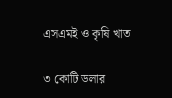এসএমই ও কৃষি খাত

৩ কোটি ডলার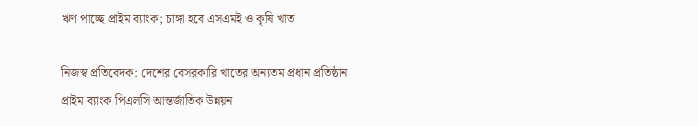ঋণ পাচ্ছে প্রাইম ব্যাংক; চাঙ্গা হবে এসএমই ও কৃষি খাত

নিজস্ব প্রতিবেদক: দেশের বেসরকারি খাতের অন্যতম প্রধান প্রতিষ্ঠান প্রাইম ব্যাংক পিএলসি আন্তর্জাতিক উন্নয়ন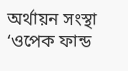অর্থায়ন সংস্থা ‘ওপেক ফান্ড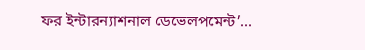ফর ইন্টারন্যাশনাল ডেভেলপমেন্ট’...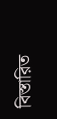বিস্তারিত